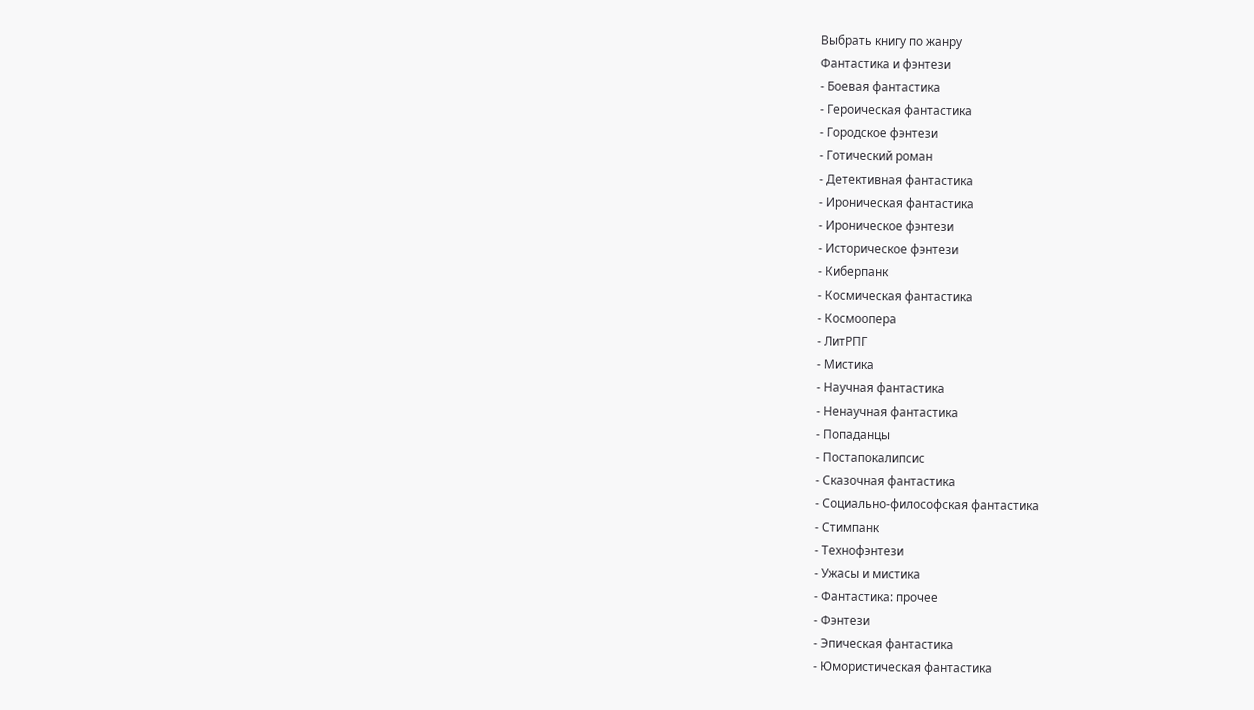Выбрать книгу по жанру
Фантастика и фэнтези
- Боевая фантастика
- Героическая фантастика
- Городское фэнтези
- Готический роман
- Детективная фантастика
- Ироническая фантастика
- Ироническое фэнтези
- Историческое фэнтези
- Киберпанк
- Космическая фантастика
- Космоопера
- ЛитРПГ
- Мистика
- Научная фантастика
- Ненаучная фантастика
- Попаданцы
- Постапокалипсис
- Сказочная фантастика
- Социально-философская фантастика
- Стимпанк
- Технофэнтези
- Ужасы и мистика
- Фантастика: прочее
- Фэнтези
- Эпическая фантастика
- Юмористическая фантастика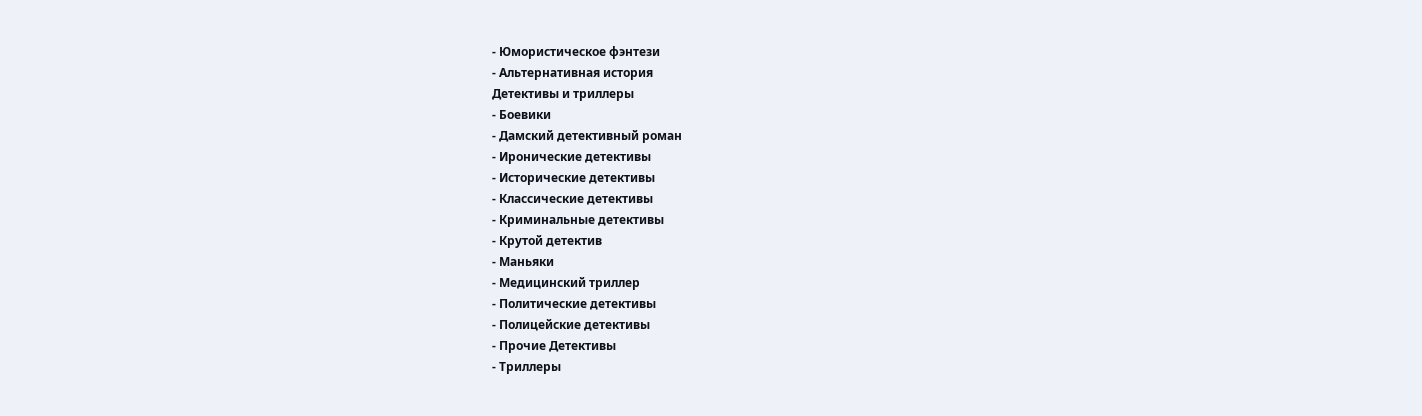- Юмористическое фэнтези
- Альтернативная история
Детективы и триллеры
- Боевики
- Дамский детективный роман
- Иронические детективы
- Исторические детективы
- Классические детективы
- Криминальные детективы
- Крутой детектив
- Маньяки
- Медицинский триллер
- Политические детективы
- Полицейские детективы
- Прочие Детективы
- Триллеры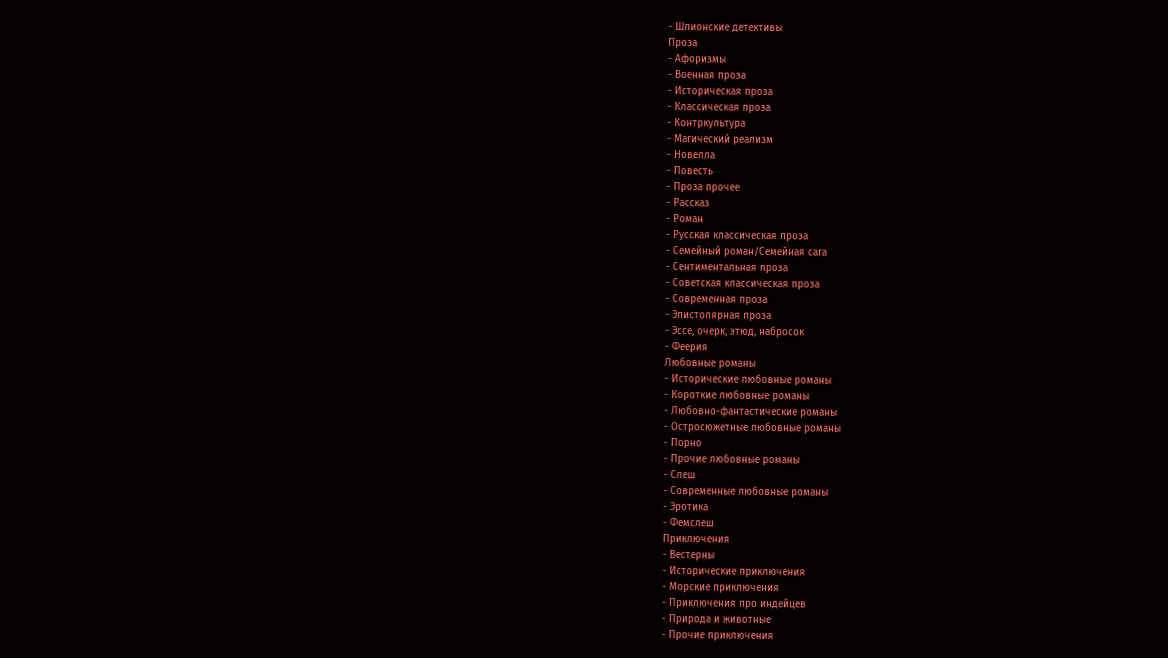- Шпионские детективы
Проза
- Афоризмы
- Военная проза
- Историческая проза
- Классическая проза
- Контркультура
- Магический реализм
- Новелла
- Повесть
- Проза прочее
- Рассказ
- Роман
- Русская классическая проза
- Семейный роман/Семейная сага
- Сентиментальная проза
- Советская классическая проза
- Современная проза
- Эпистолярная проза
- Эссе, очерк, этюд, набросок
- Феерия
Любовные романы
- Исторические любовные романы
- Короткие любовные романы
- Любовно-фантастические романы
- Остросюжетные любовные романы
- Порно
- Прочие любовные романы
- Слеш
- Современные любовные романы
- Эротика
- Фемслеш
Приключения
- Вестерны
- Исторические приключения
- Морские приключения
- Приключения про индейцев
- Природа и животные
- Прочие приключения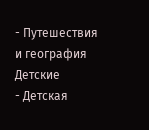- Путешествия и география
Детские
- Детская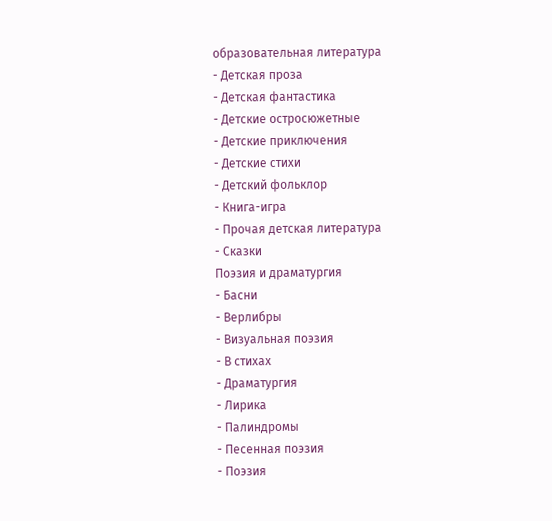образовательная литература
- Детская проза
- Детская фантастика
- Детские остросюжетные
- Детские приключения
- Детские стихи
- Детский фольклор
- Книга-игра
- Прочая детская литература
- Сказки
Поэзия и драматургия
- Басни
- Верлибры
- Визуальная поэзия
- В стихах
- Драматургия
- Лирика
- Палиндромы
- Песенная поэзия
- Поэзия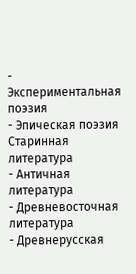- Экспериментальная поэзия
- Эпическая поэзия
Старинная литература
- Античная литература
- Древневосточная литература
- Древнерусская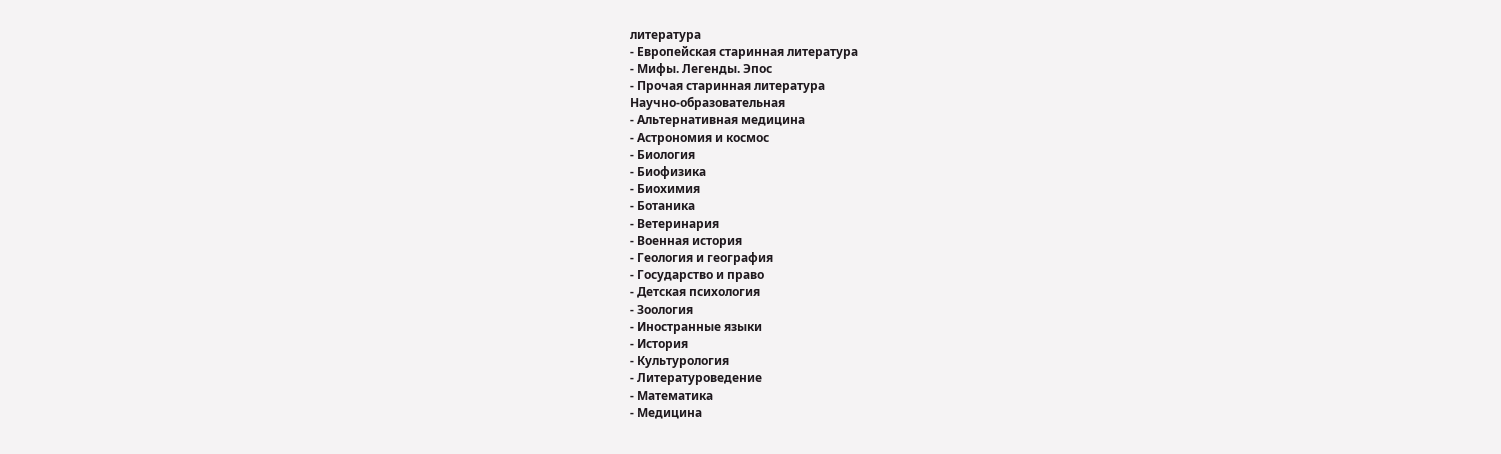литература
- Европейская старинная литература
- Мифы. Легенды. Эпос
- Прочая старинная литература
Научно-образовательная
- Альтернативная медицина
- Астрономия и космос
- Биология
- Биофизика
- Биохимия
- Ботаника
- Ветеринария
- Военная история
- Геология и география
- Государство и право
- Детская психология
- Зоология
- Иностранные языки
- История
- Культурология
- Литературоведение
- Математика
- Медицина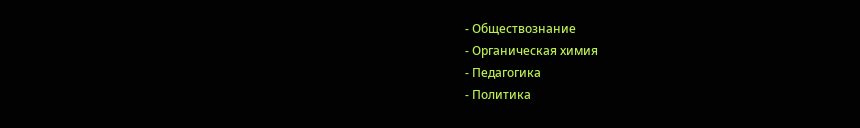- Обществознание
- Органическая химия
- Педагогика
- Политика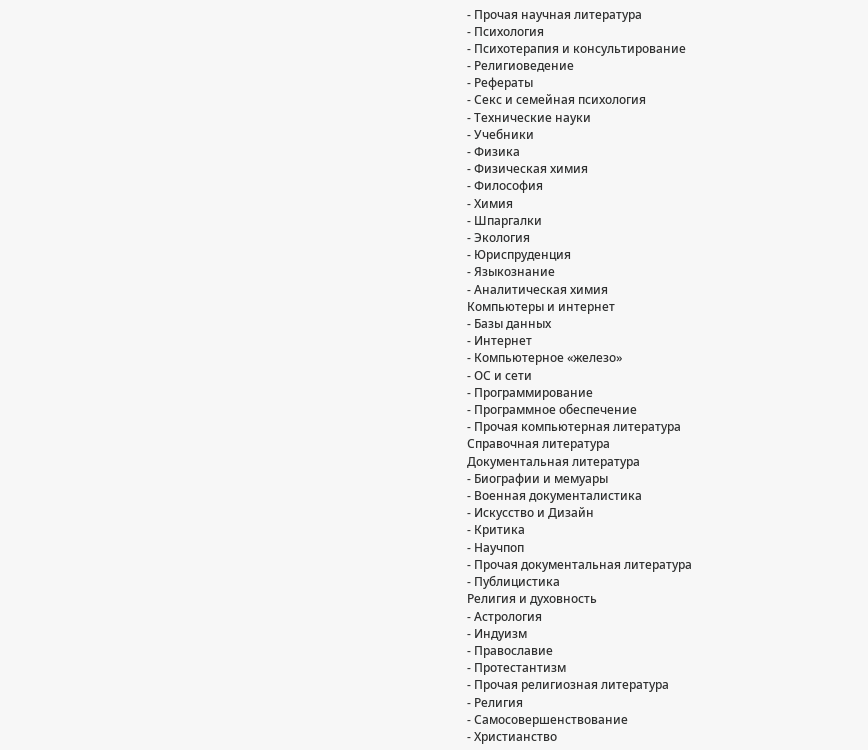- Прочая научная литература
- Психология
- Психотерапия и консультирование
- Религиоведение
- Рефераты
- Секс и семейная психология
- Технические науки
- Учебники
- Физика
- Физическая химия
- Философия
- Химия
- Шпаргалки
- Экология
- Юриспруденция
- Языкознание
- Аналитическая химия
Компьютеры и интернет
- Базы данных
- Интернет
- Компьютерное «железо»
- ОС и сети
- Программирование
- Программное обеспечение
- Прочая компьютерная литература
Справочная литература
Документальная литература
- Биографии и мемуары
- Военная документалистика
- Искусство и Дизайн
- Критика
- Научпоп
- Прочая документальная литература
- Публицистика
Религия и духовность
- Астрология
- Индуизм
- Православие
- Протестантизм
- Прочая религиозная литература
- Религия
- Самосовершенствование
- Христианство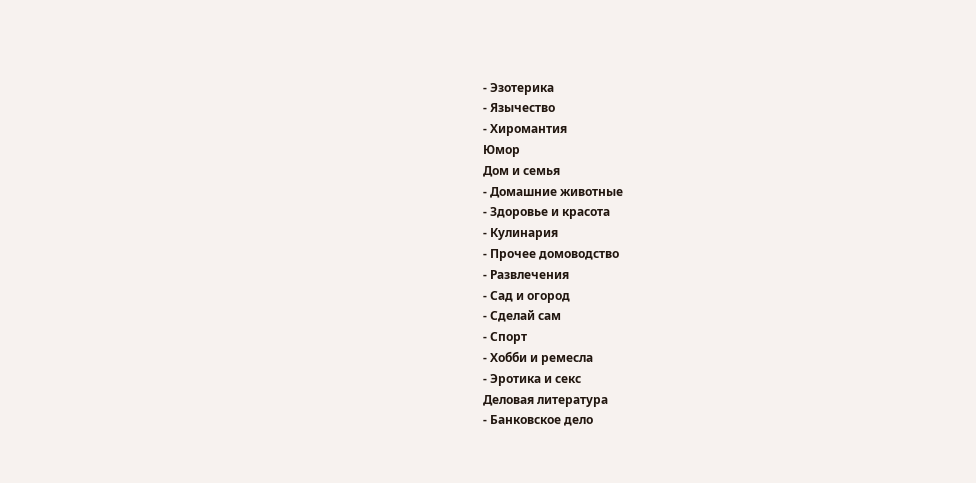- Эзотерика
- Язычество
- Хиромантия
Юмор
Дом и семья
- Домашние животные
- Здоровье и красота
- Кулинария
- Прочее домоводство
- Развлечения
- Сад и огород
- Сделай сам
- Спорт
- Хобби и ремесла
- Эротика и секс
Деловая литература
- Банковское дело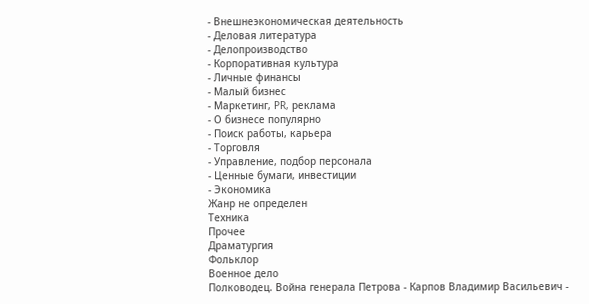- Внешнеэкономическая деятельность
- Деловая литература
- Делопроизводство
- Корпоративная культура
- Личные финансы
- Малый бизнес
- Маркетинг, PR, реклама
- О бизнесе популярно
- Поиск работы, карьера
- Торговля
- Управление, подбор персонала
- Ценные бумаги, инвестиции
- Экономика
Жанр не определен
Техника
Прочее
Драматургия
Фольклор
Военное дело
Полководец. Война генерала Петрова - Карпов Владимир Васильевич -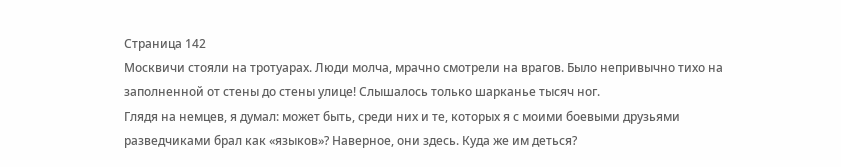Страница 142
Москвичи стояли на тротуарах. Люди молча, мрачно смотрели на врагов. Было непривычно тихо на заполненной от стены до стены улице! Слышалось только шарканье тысяч ног.
Глядя на немцев, я думал: может быть, среди них и те, которых я с моими боевыми друзьями разведчиками брал как «языков»? Наверное, они здесь. Куда же им деться?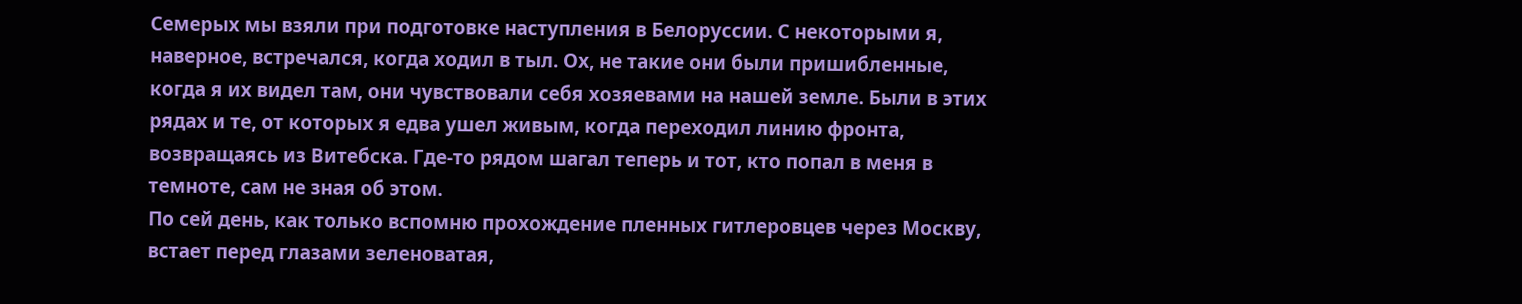Семерых мы взяли при подготовке наступления в Белоруссии. С некоторыми я, наверное, встречался, когда ходил в тыл. Ох, не такие они были пришибленные, когда я их видел там, они чувствовали себя хозяевами на нашей земле. Были в этих рядах и те, от которых я едва ушел живым, когда переходил линию фронта, возвращаясь из Витебска. Где-то рядом шагал теперь и тот, кто попал в меня в темноте, сам не зная об этом.
По сей день, как только вспомню прохождение пленных гитлеровцев через Москву, встает перед глазами зеленоватая,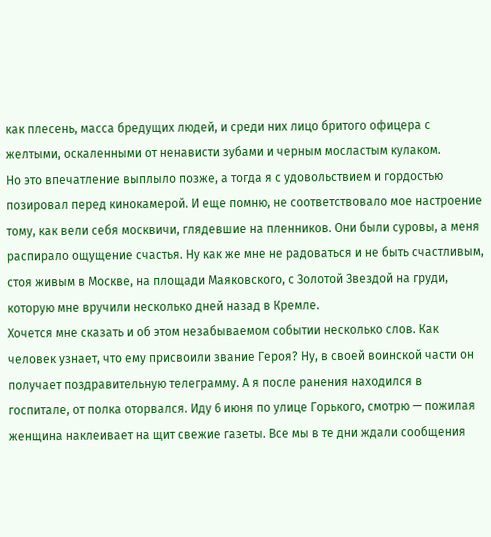как плесень, масса бредущих людей, и среди них лицо бритого офицера с желтыми, оскаленными от ненависти зубами и черным мосластым кулаком.
Но это впечатление выплыло позже, а тогда я с удовольствием и гордостью позировал перед кинокамерой. И еще помню, не соответствовало мое настроение тому, как вели себя москвичи, глядевшие на пленников. Они были суровы, а меня распирало ощущение счастья. Ну как же мне не радоваться и не быть счастливым, стоя живым в Москве, на площади Маяковского, с Золотой Звездой на груди, которую мне вручили несколько дней назад в Кремле.
Хочется мне сказать и об этом незабываемом событии несколько слов. Как человек узнает, что ему присвоили звание Героя? Ну, в своей воинской части он получает поздравительную телеграмму. А я после ранения находился в госпитале, от полка оторвался. Иду 6 июня по улице Горького, смотрю — пожилая женщина наклеивает на щит свежие газеты. Все мы в те дни ждали сообщения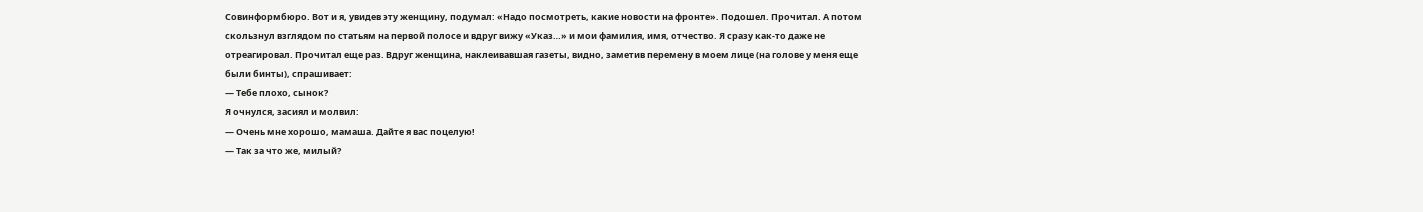Совинформбюро. Вот и я, увидев эту женщину, подумал: «Надо посмотреть, какие новости на фронте». Подошел. Прочитал. А потом скользнул взглядом по статьям на первой полосе и вдруг вижу «Указ…» и мои фамилия, имя, отчество. Я сразу как-то даже не отреагировал. Прочитал еще раз. Вдруг женщина, наклеивавшая газеты, видно, заметив перемену в моем лице (на голове у меня еще были бинты), спрашивает:
— Тебе плохо, сынок?
Я очнулся, засиял и молвил:
— Очень мне хорошо, мамаша. Дайте я вас поцелую!
— Так за что же, милый?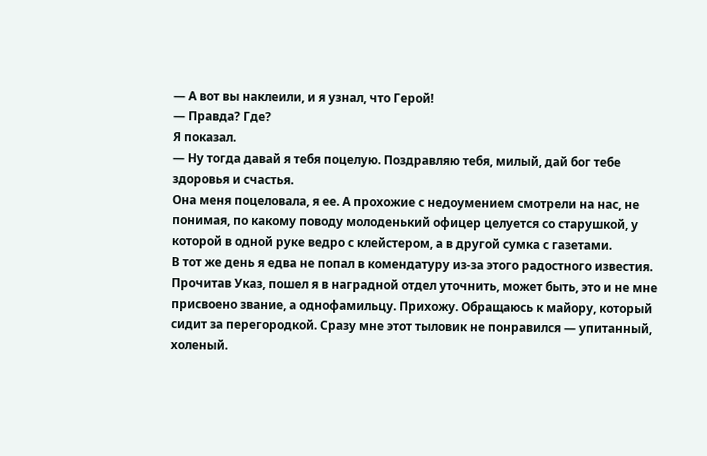— А вот вы наклеили, и я узнал, что Герой!
— Правда? Где?
Я показал.
— Ну тогда давай я тебя поцелую. Поздравляю тебя, милый, дай бог тебе здоровья и счастья.
Она меня поцеловала, я ее. А прохожие с недоумением смотрели на нас, не понимая, по какому поводу молоденький офицер целуется со старушкой, у которой в одной руке ведро с клейстером, а в другой сумка с газетами.
В тот же день я едва не попал в комендатуру из-за этого радостного известия. Прочитав Указ, пошел я в наградной отдел уточнить, может быть, это и не мне присвоено звание, а однофамильцу. Прихожу. Обращаюсь к майору, который сидит за перегородкой. Сразу мне этот тыловик не понравился — упитанный, холеный.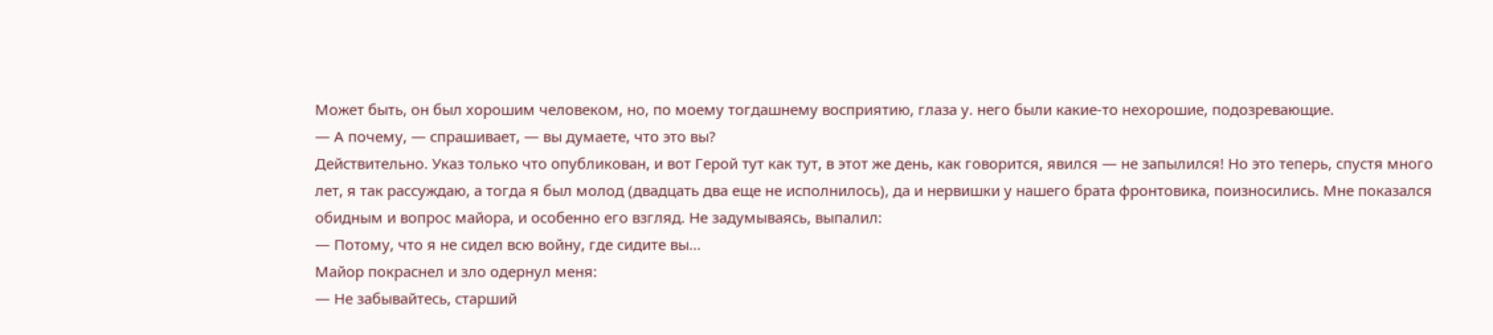Может быть, он был хорошим человеком, но, по моему тогдашнему восприятию, глаза у. него были какие-то нехорошие, подозревающие.
— А почему, — спрашивает, — вы думаете, что это вы?
Действительно. Указ только что опубликован, и вот Герой тут как тут, в этот же день, как говорится, явился — не запылился! Но это теперь, спустя много лет, я так рассуждаю, а тогда я был молод (двадцать два еще не исполнилось), да и нервишки у нашего брата фронтовика, поизносились. Мне показался обидным и вопрос майора, и особенно его взгляд. Не задумываясь, выпалил:
— Потому, что я не сидел всю войну, где сидите вы…
Майор покраснел и зло одернул меня:
— Не забывайтесь, старший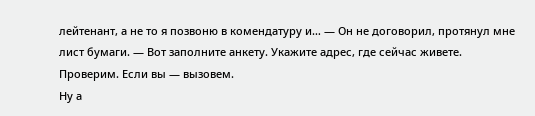лейтенант, а не то я позвоню в комендатуру и… — Он не договорил, протянул мне лист бумаги. — Вот заполните анкету. Укажите адрес, где сейчас живете. Проверим. Если вы — вызовем.
Ну а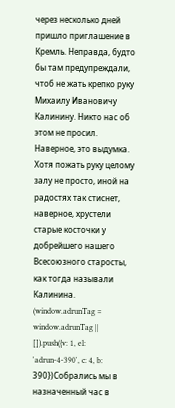через несколько дней пришло приглашение в Кремль. Неправда, будто бы там предупреждали, чтоб не жать крепко руку Михаилу Ивановичу Калинину. Никто нас об этом не просил. Наверное, это выдумка. Хотя пожать руку целому залу не просто, иной на радостях так стиснет, наверное, хрустели старые косточки у добрейшего нашего Всесоюзного старосты, как тогда называли Калинина.
(window.adrunTag = window.adrunTag || []).push({v: 1, el: 'adrun-4-390', c: 4, b: 390})Собрались мы в назначенный час в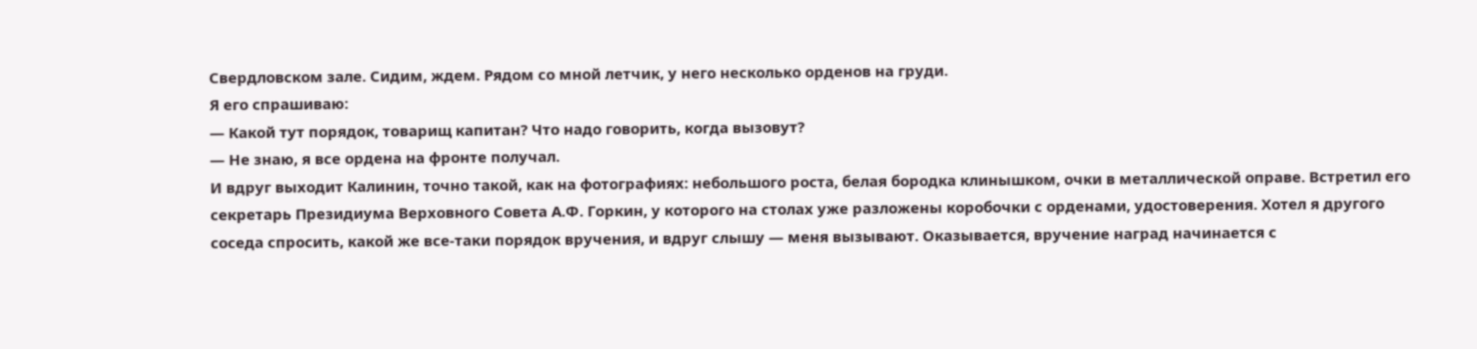Свердловском зале. Сидим, ждем. Рядом со мной летчик, у него несколько орденов на груди.
Я его спрашиваю:
— Какой тут порядок, товарищ капитан? Что надо говорить, когда вызовут?
— Не знаю, я все ордена на фронте получал.
И вдруг выходит Калинин, точно такой, как на фотографиях: небольшого роста, белая бородка клинышком, очки в металлической оправе. Встретил его секретарь Президиума Верховного Совета А.Ф. Горкин, у которого на столах уже разложены коробочки с орденами, удостоверения. Хотел я другого соседа спросить, какой же все-таки порядок вручения, и вдруг слышу — меня вызывают. Оказывается, вручение наград начинается с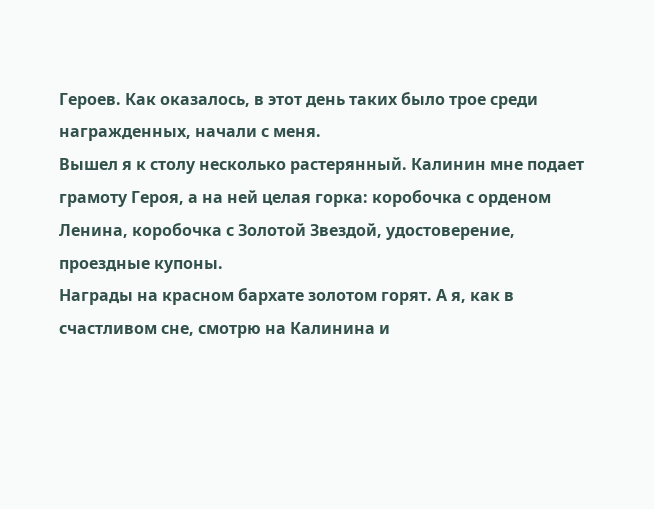Героев. Как оказалось, в этот день таких было трое среди награжденных, начали с меня.
Вышел я к столу несколько растерянный. Калинин мне подает грамоту Героя, а на ней целая горка: коробочка с орденом Ленина, коробочка с Золотой Звездой, удостоверение, проездные купоны.
Награды на красном бархате золотом горят. А я, как в счастливом сне, смотрю на Калинина и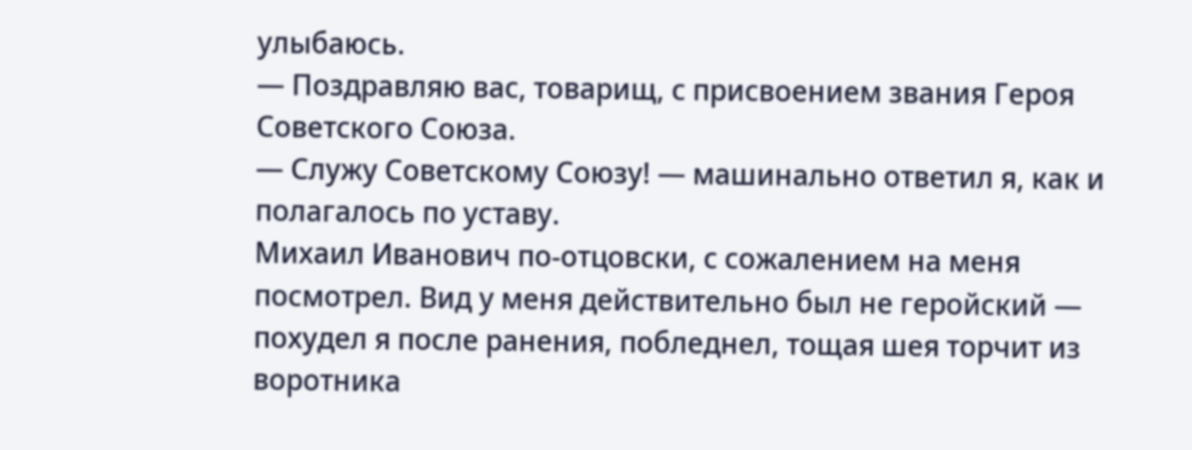улыбаюсь.
— Поздравляю вас, товарищ, с присвоением звания Героя Советского Союза.
— Служу Советскому Союзу! — машинально ответил я, как и полагалось по уставу.
Михаил Иванович по-отцовски, с сожалением на меня посмотрел. Вид у меня действительно был не геройский — похудел я после ранения, побледнел, тощая шея торчит из воротника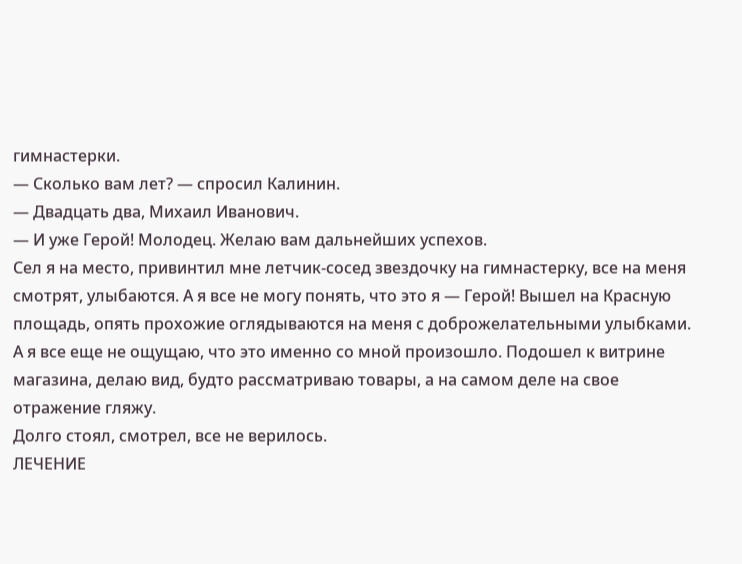гимнастерки.
— Сколько вам лет? — спросил Калинин.
— Двадцать два, Михаил Иванович.
— И уже Герой! Молодец. Желаю вам дальнейших успехов.
Сел я на место, привинтил мне летчик-сосед звездочку на гимнастерку, все на меня смотрят, улыбаются. А я все не могу понять, что это я — Герой! Вышел на Красную площадь, опять прохожие оглядываются на меня с доброжелательными улыбками. А я все еще не ощущаю, что это именно со мной произошло. Подошел к витрине магазина, делаю вид, будто рассматриваю товары, а на самом деле на свое отражение гляжу.
Долго стоял, смотрел, все не верилось.
ЛЕЧЕНИЕ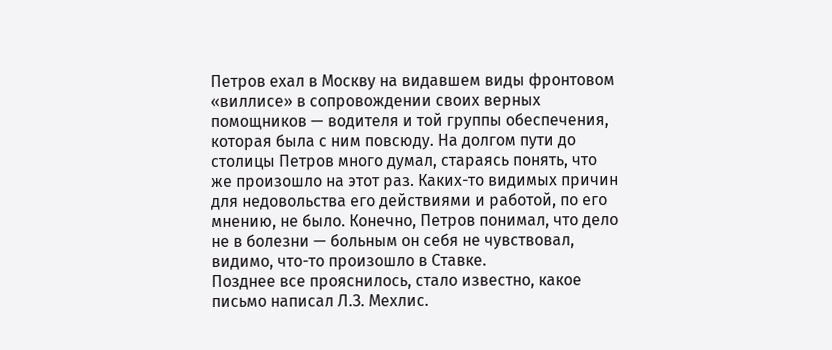Петров ехал в Москву на видавшем виды фронтовом «виллисе» в сопровождении своих верных помощников — водителя и той группы обеспечения, которая была с ним повсюду. На долгом пути до столицы Петров много думал, стараясь понять, что же произошло на этот раз. Каких-то видимых причин для недовольства его действиями и работой, по его мнению, не было. Конечно, Петров понимал, что дело не в болезни — больным он себя не чувствовал, видимо, что-то произошло в Ставке.
Позднее все прояснилось, стало известно, какое письмо написал Л.З. Мехлис.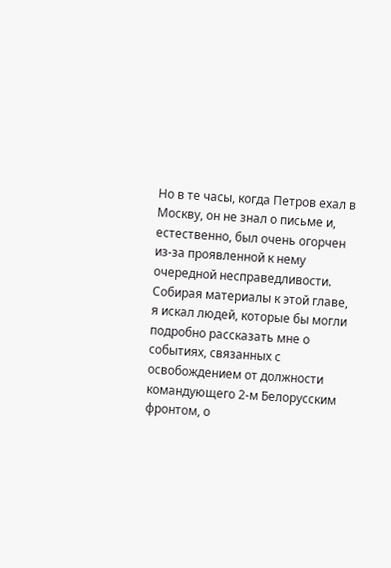Но в те часы, когда Петров ехал в Москву, он не знал о письме и, естественно, был очень огорчен из-за проявленной к нему очередной несправедливости.
Собирая материалы к этой главе, я искал людей, которые бы могли подробно рассказать мне о событиях, связанных с освобождением от должности командующего 2-м Белорусским фронтом, о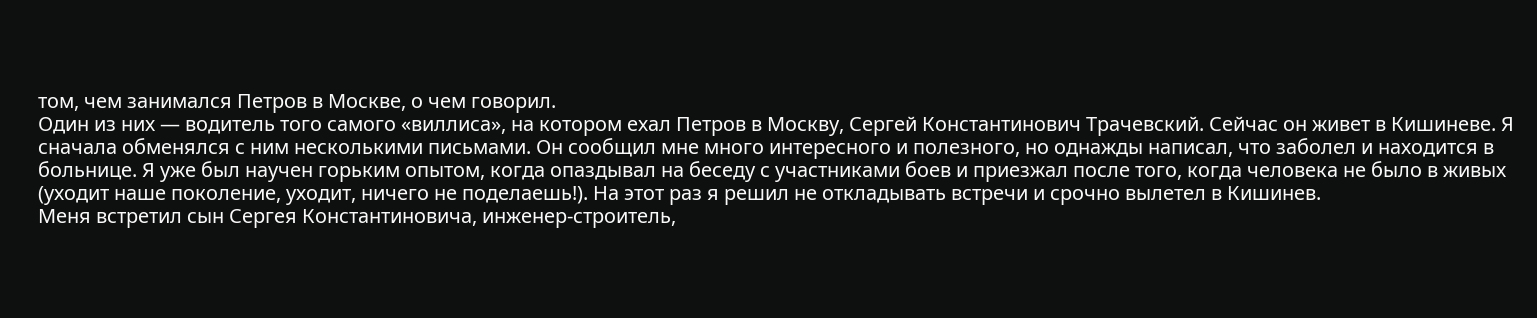том, чем занимался Петров в Москве, о чем говорил.
Один из них — водитель того самого «виллиса», на котором ехал Петров в Москву, Сергей Константинович Трачевский. Сейчас он живет в Кишиневе. Я сначала обменялся с ним несколькими письмами. Он сообщил мне много интересного и полезного, но однажды написал, что заболел и находится в больнице. Я уже был научен горьким опытом, когда опаздывал на беседу с участниками боев и приезжал после того, когда человека не было в живых (уходит наше поколение, уходит, ничего не поделаешь!). На этот раз я решил не откладывать встречи и срочно вылетел в Кишинев.
Меня встретил сын Сергея Константиновича, инженер-строитель,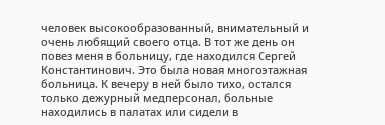человек высокообразованный, внимательный и очень любящий своего отца. В тот же день он повез меня в больницу, где находился Сергей Константинович. Это была новая многоэтажная больница. К вечеру в ней было тихо, остался только дежурный медперсонал, больные находились в палатах или сидели в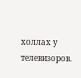холлах у телевизоров.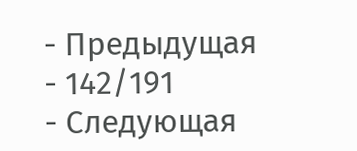- Предыдущая
- 142/191
- Следующая